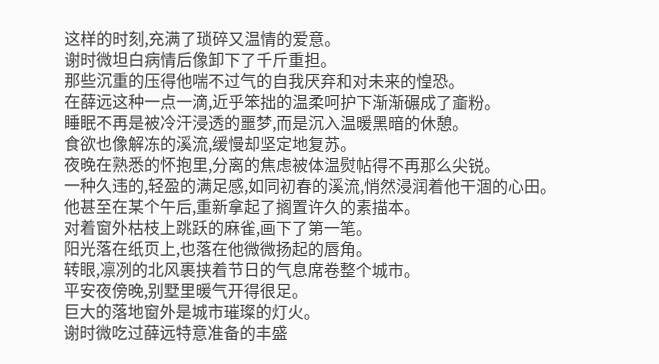这样的时刻,充满了琐碎又温情的爱意。
谢时微坦白病情后像卸下了千斤重担。
那些沉重的压得他喘不过气的自我厌弃和对未来的惶恐。
在薛远这种一点一滴,近乎笨拙的温柔呵护下渐渐碾成了齑粉。
睡眠不再是被冷汗浸透的噩梦,而是沉入温暖黑暗的休憩。
食欲也像解冻的溪流,缓慢却坚定地复苏。
夜晚在熟悉的怀抱里,分离的焦虑被体温熨帖得不再那么尖锐。
一种久违的,轻盈的满足感,如同初春的溪流,悄然浸润着他干涸的心田。
他甚至在某个午后,重新拿起了搁置许久的素描本。
对着窗外枯枝上跳跃的麻雀,画下了第一笔。
阳光落在纸页上,也落在他微微扬起的唇角。
转眼,凛冽的北风裹挟着节日的气息席卷整个城市。
平安夜傍晚,别墅里暖气开得很足。
巨大的落地窗外是城市璀璨的灯火。
谢时微吃过薛远特意准备的丰盛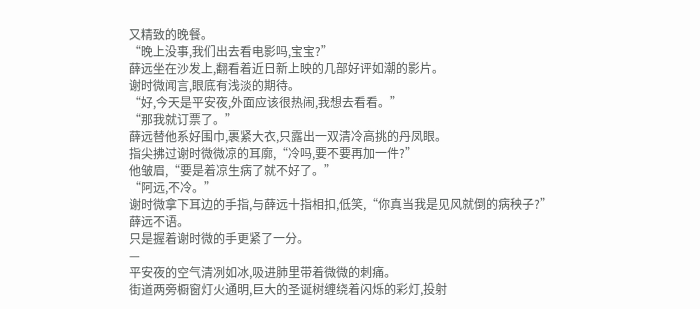又精致的晚餐。
“晚上没事,我们出去看电影吗,宝宝?”
薛远坐在沙发上,翻看着近日新上映的几部好评如潮的影片。
谢时微闻言,眼底有浅淡的期待。
“好,今天是平安夜,外面应该很热闹,我想去看看。”
“那我就订票了。”
薛远替他系好围巾,裹紧大衣,只露出一双清冷高挑的丹凤眼。
指尖拂过谢时微微凉的耳廓,“冷吗,要不要再加一件?”
他皱眉,“要是着凉生病了就不好了。”
“阿远,不冷。”
谢时微拿下耳边的手指,与薛远十指相扣,低笑,“你真当我是见风就倒的病秧子?”
薛远不语。
只是握着谢时微的手更紧了一分。
—
平安夜的空气清冽如冰,吸进肺里带着微微的刺痛。
街道两旁橱窗灯火通明,巨大的圣诞树缠绕着闪烁的彩灯,投射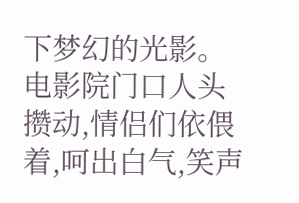下梦幻的光影。
电影院门口人头攒动,情侣们依偎着,呵出白气,笑声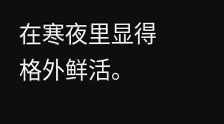在寒夜里显得格外鲜活。